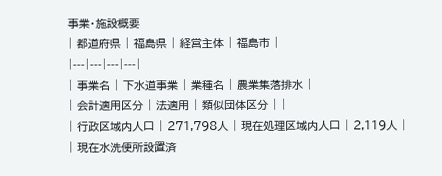事業・施設概要
| 都道府県 | 福島県 | 経営主体 | 福島市 |
|---|---|---|---|
| 事業名 | 下水道事業 | 業種名 | 農業集落排水 |
| 会計適用区分 | 法適用 | 類似団体区分 | |
| 行政区域内人口 | 271,798人 | 現在処理区域内人口 | 2,119人 |
| 現在水洗便所設置済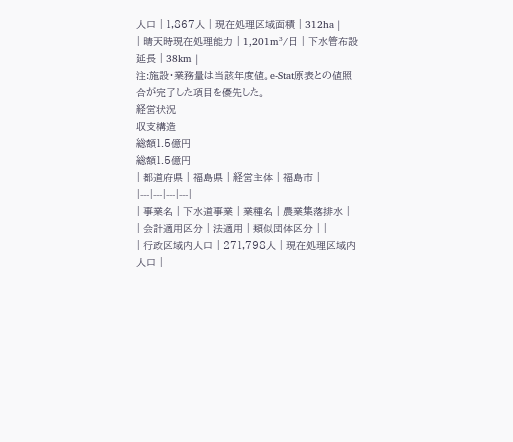人口 | 1,867人 | 現在処理区域面積 | 312ha |
| 晴天時現在処理能力 | 1,201m³/日 | 下水管布設延長 | 38km |
注:施設・業務量は当該年度値。e-Stat原表との値照合が完了した項目を優先した。
経営状況
収支構造
総額1.5億円
総額1.5億円
| 都道府県 | 福島県 | 経営主体 | 福島市 |
|---|---|---|---|
| 事業名 | 下水道事業 | 業種名 | 農業集落排水 |
| 会計適用区分 | 法適用 | 類似団体区分 | |
| 行政区域内人口 | 271,798人 | 現在処理区域内人口 |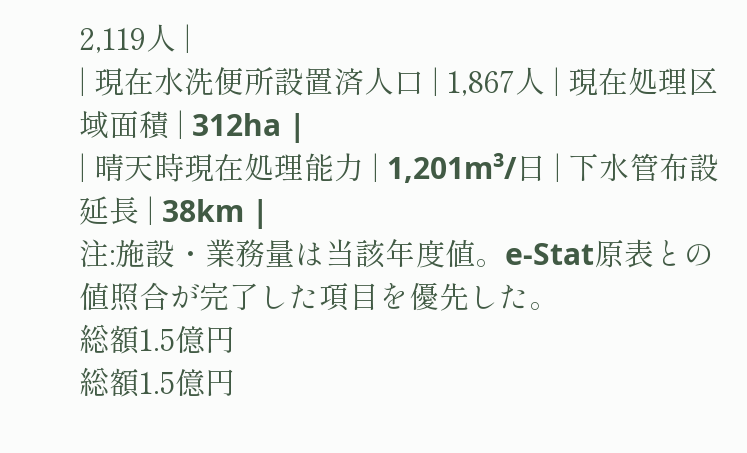2,119人 |
| 現在水洗便所設置済人口 | 1,867人 | 現在処理区域面積 | 312ha |
| 晴天時現在処理能力 | 1,201m³/日 | 下水管布設延長 | 38km |
注:施設・業務量は当該年度値。e-Stat原表との値照合が完了した項目を優先した。
総額1.5億円
総額1.5億円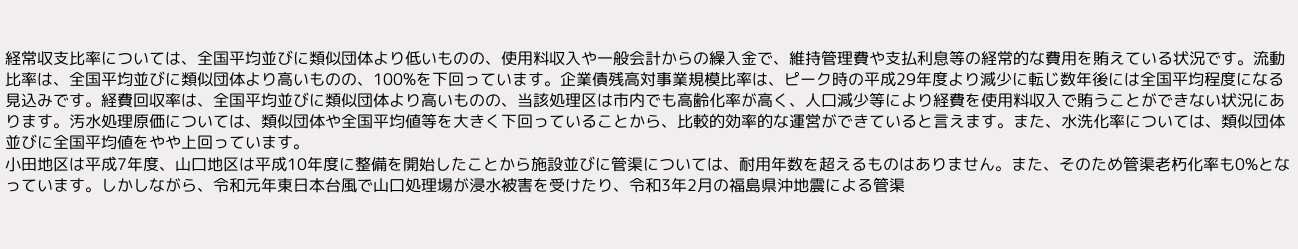経常収支比率については、全国平均並びに類似団体より低いものの、使用料収入や一般会計からの繰入金で、維持管理費や支払利息等の経常的な費用を賄えている状況です。流動比率は、全国平均並びに類似団体より高いものの、100%を下回っています。企業債残高対事業規模比率は、ピーク時の平成29年度より減少に転じ数年後には全国平均程度になる見込みです。経費回収率は、全国平均並びに類似団体より高いものの、当該処理区は市内でも高齢化率が高く、人口減少等により経費を使用料収入で賄うことができない状況にあります。汚水処理原価については、類似団体や全国平均値等を大きく下回っていることから、比較的効率的な運営ができていると言えます。また、水洗化率については、類似団体並びに全国平均値をやや上回っています。
小田地区は平成7年度、山口地区は平成10年度に整備を開始したことから施設並びに管渠については、耐用年数を超えるものはありません。また、そのため管渠老朽化率も0%となっています。しかしながら、令和元年東日本台風で山口処理場が浸水被害を受けたり、令和3年2月の福島県沖地震による管渠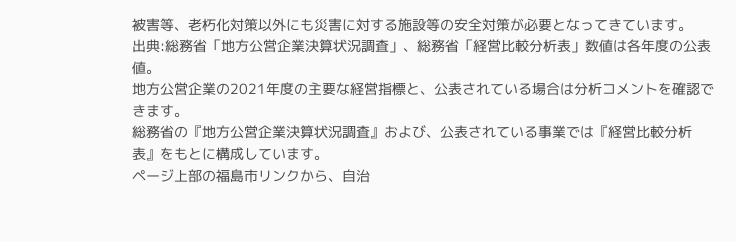被害等、老朽化対策以外にも災害に対する施設等の安全対策が必要となってきています。
出典:総務省「地方公営企業決算状況調査」、総務省「経営比較分析表」数値は各年度の公表値。
地方公営企業の2021年度の主要な経営指標と、公表されている場合は分析コメントを確認できます。
総務省の『地方公営企業決算状況調査』および、公表されている事業では『経営比較分析表』をもとに構成しています。
ページ上部の福島市リンクから、自治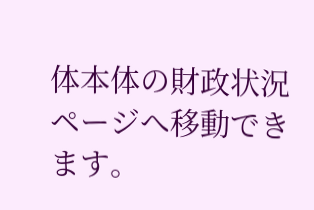体本体の財政状況ページへ移動できます。